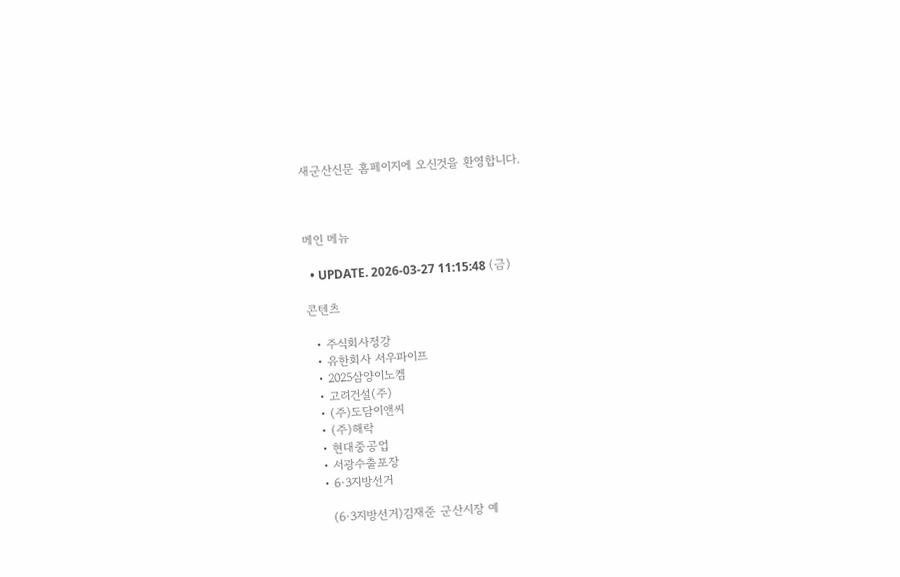새군산신문 홈페이지에 오신것을 환영합니다.



메인 메뉴

  • UPDATE. 2026-03-27 11:15:48 (금)

콘텐츠

  • 주식회사정강
  • 유한회사 서우파이프
  • 2025삼양이노켐
  • 고려건설(주)
  • (주)도담이앤씨
  • (주)해락
  • 현대중공업
  • 서광수출포장
  • 6·3지방선거

    (6·3지방선거)김재준 군산시장 예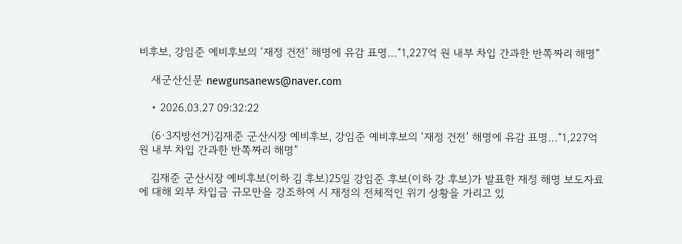비후보, 강임준 예비후보의 ‘재정 건전’ 해명에 유감 표명…“1,227억 원 내부 차입 간과한 반쪽짜리 해명”

    새군산신문 newgunsanews@naver.com

    • 2026.03.27 09:32:22

    (6·3지방선거)김재준 군산시장 예비후보, 강임준 예비후보의 ‘재정 건전’ 해명에 유감 표명…“1,227억 원 내부 차입 간과한 반쪽짜리 해명”

    김재준 군산시장 예비후보(이하 김 후보)25일 강임준 후보(이하 강 후보)가 발표한 재정 해명 보도자료에 대해 외부 차입금 규모만을 강조하여 시 재정의 전체적인 위기 상황을 가리고 있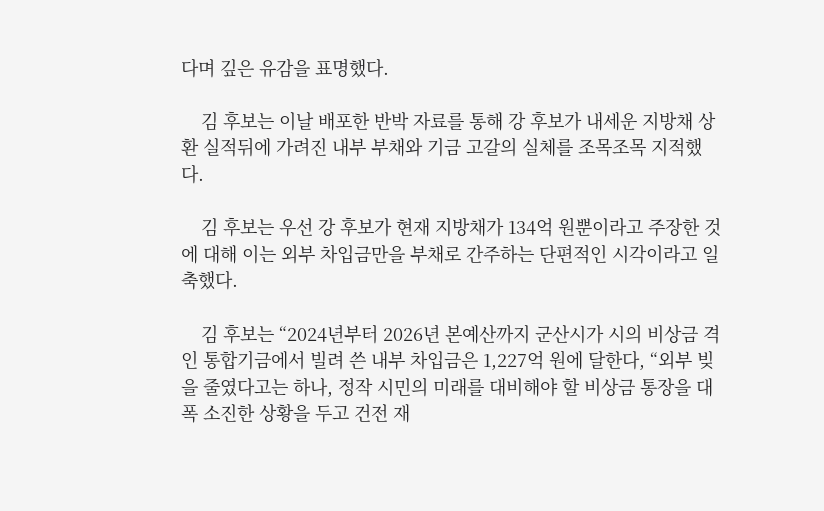다며 깊은 유감을 표명했다.

    김 후보는 이날 배포한 반박 자료를 통해 강 후보가 내세운 지방채 상환 실적뒤에 가려진 내부 부채와 기금 고갈의 실체를 조목조목 지적했다.

    김 후보는 우선 강 후보가 현재 지방채가 134억 원뿐이라고 주장한 것에 대해 이는 외부 차입금만을 부채로 간주하는 단편적인 시각이라고 일축했다.

    김 후보는 “2024년부터 2026년 본예산까지 군산시가 시의 비상금 격인 통합기금에서 빌려 쓴 내부 차입금은 1,227억 원에 달한다, “외부 빚을 줄였다고는 하나, 정작 시민의 미래를 대비해야 할 비상금 통장을 대폭 소진한 상황을 두고 건전 재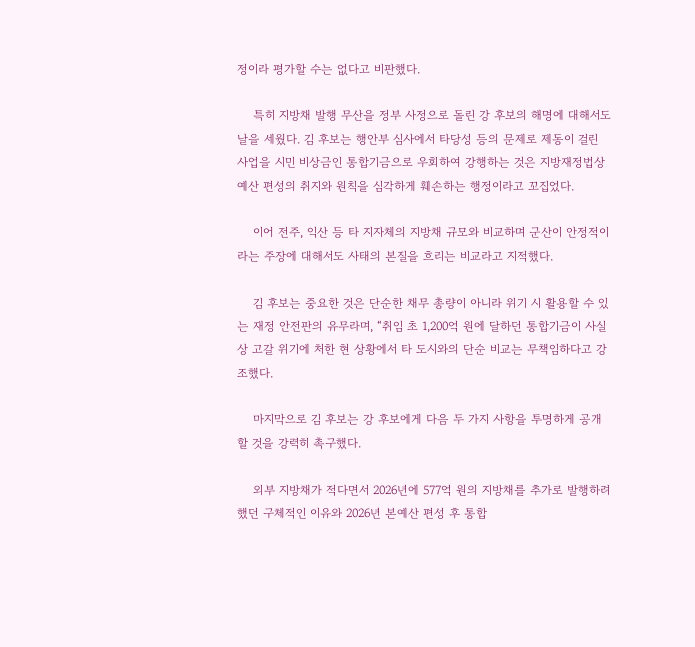정이라 평가할 수는 없다고 비판했다.

    특히 지방채 발행 무산을 정부 사정으로 돌린 강 후보의 해명에 대해서도 날을 세웠다. 김 후보는 행안부 심사에서 타당성 등의 문제로 제동이 걸린 사업을 시민 비상금인 통합기금으로 우회하여 강행하는 것은 지방재정법상 예산 편성의 취지와 원칙을 심각하게 훼손하는 행정이라고 꼬집었다.

    이어 전주, 익산 등 타 지자체의 지방채 규모와 비교하며 군산이 안정적이라는 주장에 대해서도 사태의 본질을 흐리는 비교라고 지적했다.

    김 후보는 중요한 것은 단순한 채무 총량이 아니라 위기 시 활용할 수 있는 재정 안전판의 유무라며, “취임 초 1,200억 원에 달하던 통합기금이 사실상 고갈 위기에 처한 현 상황에서 타 도시와의 단순 비교는 무책임하다고 강조했다.

    마지막으로 김 후보는 강 후보에게 다음 두 가지 사항을 투명하게 공개할 것을 강력히 촉구했다.

    외부 지방채가 적다면서 2026년에 577억 원의 지방채를 추가로 발행하려 했던 구체적인 이유와 2026년 본예산 편성 후 통합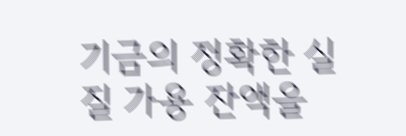기금의 정확한 실질 가용 잔액을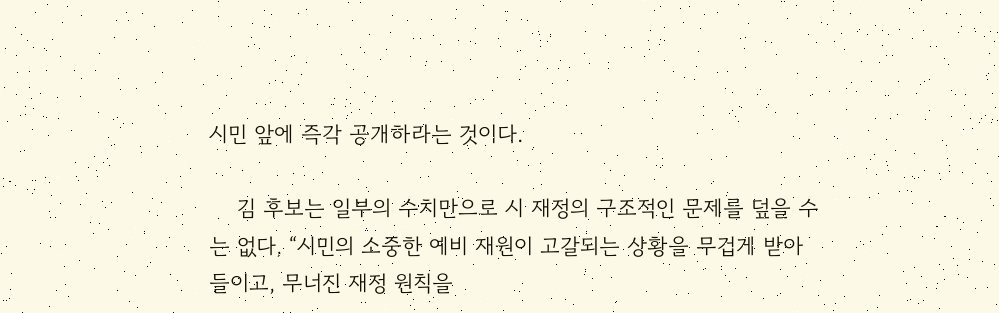시민 앞에 즉각 공개하라는 것이다.

    김 후보는 일부의 수치만으로 시 재정의 구조적인 문제를 덮을 수는 없다, “시민의 소중한 예비 재원이 고갈되는 상황을 무겁게 받아들이고, 무너진 재정 원칙을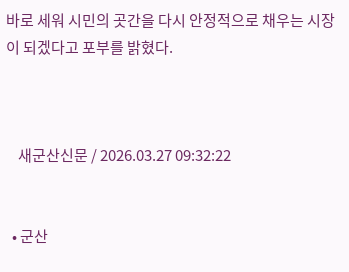바로 세워 시민의 곳간을 다시 안정적으로 채우는 시장이 되겠다고 포부를 밝혔다.



    새군산신문 / 2026.03.27 09:32:22


  • 군산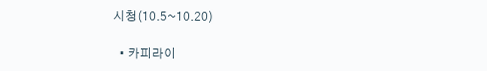시청(10.5~10.20)

  • 카피라이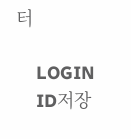터

    LOGIN
    ID저장